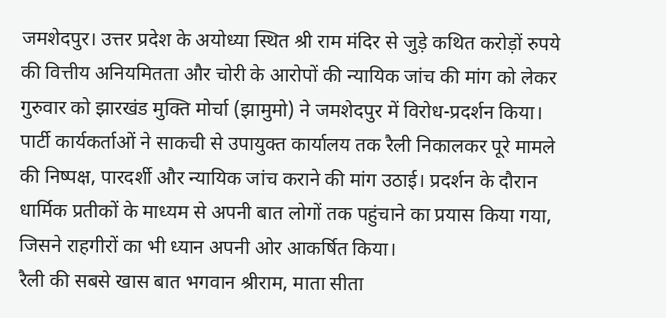जमशेदपुर। उत्तर प्रदेश के अयोध्या स्थित श्री राम मंदिर से जुड़े कथित करोड़ों रुपये की वित्तीय अनियमितता और चोरी के आरोपों की न्यायिक जांच की मांग को लेकर गुरुवार को झारखंड मुक्ति मोर्चा (झामुमो) ने जमशेदपुर में विरोध-प्रदर्शन किया। पार्टी कार्यकर्ताओं ने साकची से उपायुक्त कार्यालय तक रैली निकालकर पूरे मामले की निष्पक्ष, पारदर्शी और न्यायिक जांच कराने की मांग उठाई। प्रदर्शन के दौरान धार्मिक प्रतीकों के माध्यम से अपनी बात लोगों तक पहुंचाने का प्रयास किया गया, जिसने राहगीरों का भी ध्यान अपनी ओर आकर्षित किया।
रैली की सबसे खास बात भगवान श्रीराम, माता सीता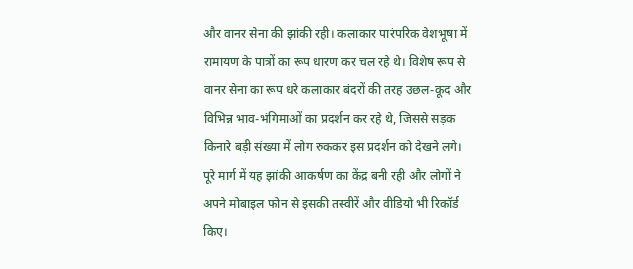और वानर सेना की झांकी रही। कलाकार पारंपरिक वेशभूषा में रामायण के पात्रों का रूप धारण कर चल रहे थे। विशेष रूप से वानर सेना का रूप धरे कलाकार बंदरों की तरह उछल-कूद और विभिन्न भाव-भंगिमाओं का प्रदर्शन कर रहे थे, जिससे सड़क किनारे बड़ी संख्या में लोग रुककर इस प्रदर्शन को देखने लगे। पूरे मार्ग में यह झांकी आकर्षण का केंद्र बनी रही और लोगों ने अपने मोबाइल फोन से इसकी तस्वीरें और वीडियो भी रिकॉर्ड किए।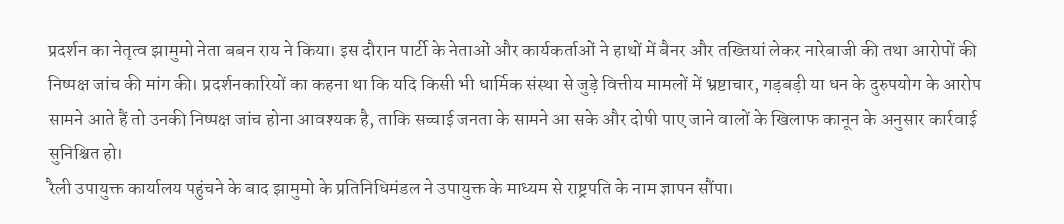प्रदर्शन का नेतृत्व झामुमो नेता बबन राय ने किया। इस दौरान पार्टी के नेताओं और कार्यकर्ताओं ने हाथों में बैनर और तख्तियां लेकर नारेबाजी की तथा आरोपों की निष्पक्ष जांच की मांग की। प्रदर्शनकारियों का कहना था कि यदि किसी भी धार्मिक संस्था से जुड़े वित्तीय मामलों में भ्रष्टाचार, गड़बड़ी या धन के दुरुपयोग के आरोप सामने आते हैं तो उनकी निष्पक्ष जांच होना आवश्यक है, ताकि सच्चाई जनता के सामने आ सके और दोषी पाए जाने वालों के खिलाफ कानून के अनुसार कार्रवाई सुनिश्चित हो।
रैली उपायुक्त कार्यालय पहुंचने के बाद झामुमो के प्रतिनिधिमंडल ने उपायुक्त के माध्यम से राष्ट्रपति के नाम ज्ञापन सौंपा।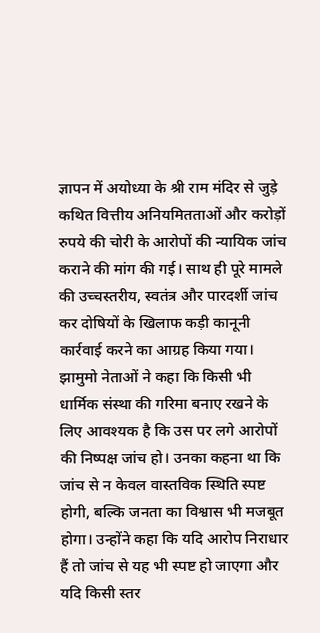ज्ञापन में अयोध्या के श्री राम मंदिर से जुड़े कथित वित्तीय अनियमितताओं और करोड़ों रुपये की चोरी के आरोपों की न्यायिक जांच कराने की मांग की गई। साथ ही पूरे मामले की उच्चस्तरीय, स्वतंत्र और पारदर्शी जांच कर दोषियों के खिलाफ कड़ी कानूनी कार्रवाई करने का आग्रह किया गया।
झामुमो नेताओं ने कहा कि किसी भी धार्मिक संस्था की गरिमा बनाए रखने के लिए आवश्यक है कि उस पर लगे आरोपों की निष्पक्ष जांच हो। उनका कहना था कि जांच से न केवल वास्तविक स्थिति स्पष्ट होगी, बल्कि जनता का विश्वास भी मजबूत होगा। उन्होंने कहा कि यदि आरोप निराधार हैं तो जांच से यह भी स्पष्ट हो जाएगा और यदि किसी स्तर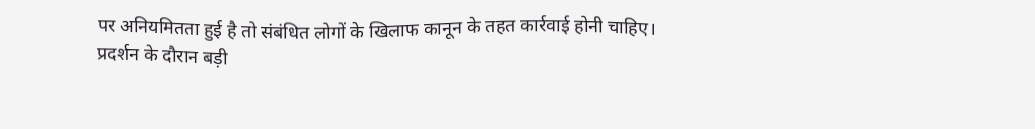पर अनियमितता हुई है तो संबंधित लोगों के खिलाफ कानून के तहत कार्रवाई होनी चाहिए।
प्रदर्शन के दौरान बड़ी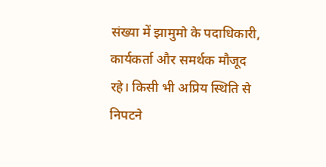संख्या में झामुमो के पदाधिकारी, कार्यकर्ता और समर्थक मौजूद रहे। किसी भी अप्रिय स्थिति से निपटने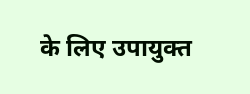के लिए उपायुक्त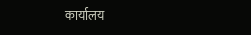कार्यालय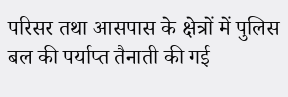परिसर तथा आसपास के क्षेत्रों में पुलिस बल की पर्याप्त तैनाती की गई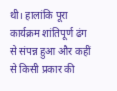थी। हालांकि पूरा कार्यक्रम शांतिपूर्ण ढंग से संपन्न हुआ और कहीं से किसी प्रकार की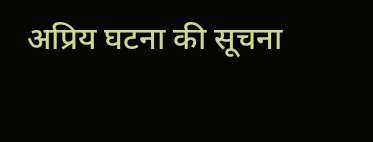अप्रिय घटना की सूचना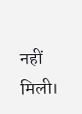नहीं मिली।